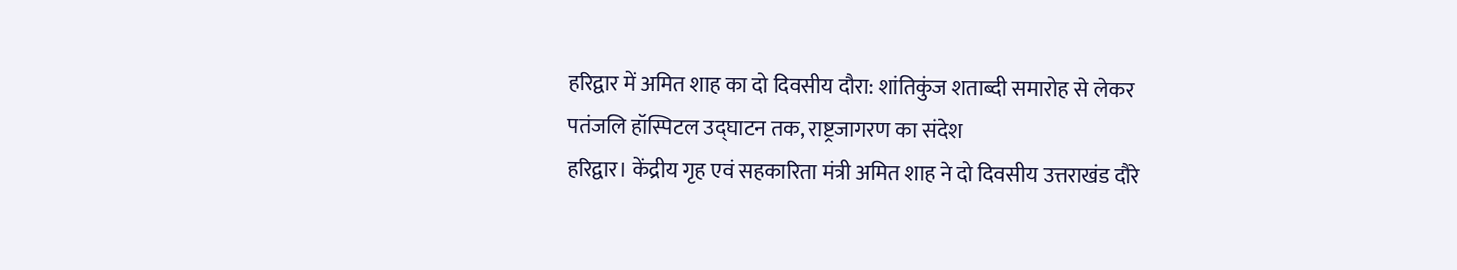हरिद्वार में अमित शाह का दो दिवसीय दौरा: शांतिकुंज शताब्दी समारोह से लेकर पतंजलि हॉस्पिटल उद्घाटन तक, राष्ट्रजागरण का संदेश
हरिद्वार। केंद्रीय गृह एवं सहकारिता मंत्री अमित शाह ने दो दिवसीय उत्तराखंड दौरे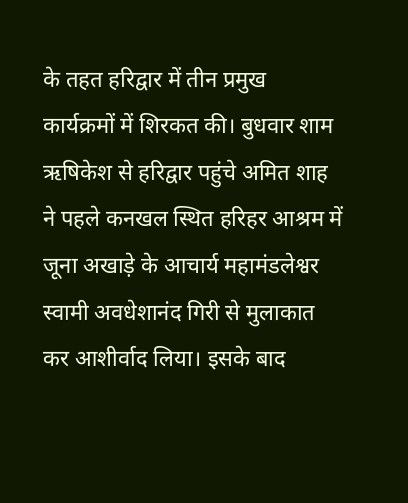के तहत हरिद्वार में तीन प्रमुख कार्यक्रमों में शिरकत की। बुधवार शाम ऋषिकेश से हरिद्वार पहुंचे अमित शाह ने पहले कनखल स्थित हरिहर आश्रम में जूना अखाड़े के आचार्य महामंडलेश्वर स्वामी अवधेशानंद गिरी से मुलाकात कर आशीर्वाद लिया। इसके बाद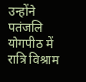उन्होंने पतंजलि योगपीठ में रात्रि विश्राम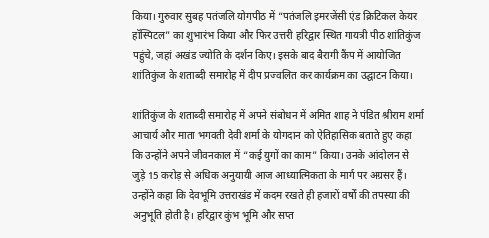किया। गुरुवार सुबह पतंजलि योगपीठ में “पतंजलि इमरजेंसी एंड क्रिटिकल केयर हॉस्पिटल” का शुभारंभ किया और फिर उत्तरी हरिद्वार स्थित गायत्री पीठ शांतिकुंज पहुंचे, जहां अखंड ज्योति के दर्शन किए। इसके बाद बैरागी कैंप में आयोजित शांतिकुंज के शताब्दी समारोह में दीप प्रज्वलित कर कार्यक्रम का उद्घाटन किया।

शांतिकुंज के शताब्दी समारोह में अपने संबोधन में अमित शाह ने पंडित श्रीराम शर्मा आचार्य और माता भगवती देवी शर्मा के योगदान को ऐतिहासिक बताते हुए कहा कि उन्होंने अपने जीवनकाल में “कई युगों का काम” किया। उनके आंदोलन से जुड़े 15 करोड़ से अधिक अनुयायी आज आध्यात्मिकता के मार्ग पर अग्रसर हैं। उन्होंने कहा कि देवभूमि उत्तराखंड में कदम रखते ही हजारों वर्षों की तपस्या की अनुभूति होती है। हरिद्वार कुंभ भूमि और सप्त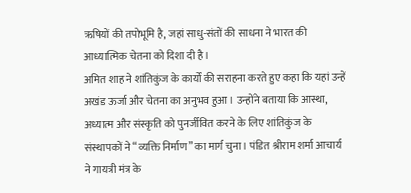ऋषियों की तपोभूमि है, जहां साधु-संतों की साधना ने भारत की आध्यात्मिक चेतना को दिशा दी है।
अमित शाह ने शांतिकुंज के कार्यों की सराहना करते हुए कहा कि यहां उन्हें अखंड ऊर्जा और चेतना का अनुभव हुआ। उन्होंने बताया कि आस्था, अध्यात्म और संस्कृति को पुनर्जीवित करने के लिए शांतिकुंज के संस्थापकों ने “व्यक्ति निर्माण” का मार्ग चुना। पंडित श्रीराम शर्मा आचार्य ने गायत्री मंत्र के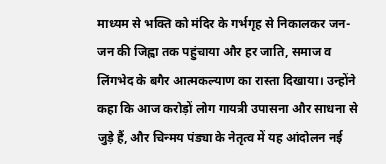माध्यम से भक्ति को मंदिर के गर्भगृह से निकालकर जन-जन की जिह्वा तक पहुंचाया और हर जाति, समाज व लिंगभेद के बगैर आत्मकल्याण का रास्ता दिखाया। उन्होंने कहा कि आज करोड़ों लोग गायत्री उपासना और साधना से जुड़े हैं, और चिन्मय पंड्या के नेतृत्व में यह आंदोलन नई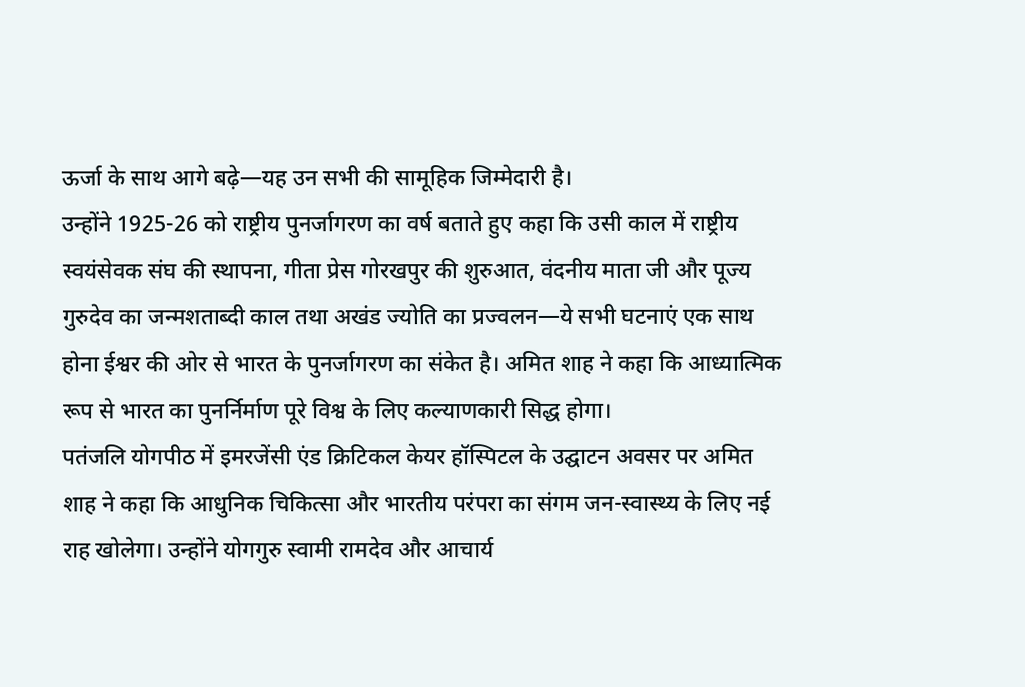ऊर्जा के साथ आगे बढ़े—यह उन सभी की सामूहिक जिम्मेदारी है।
उन्होंने 1925-26 को राष्ट्रीय पुनर्जागरण का वर्ष बताते हुए कहा कि उसी काल में राष्ट्रीय स्वयंसेवक संघ की स्थापना, गीता प्रेस गोरखपुर की शुरुआत, वंदनीय माता जी और पूज्य गुरुदेव का जन्मशताब्दी काल तथा अखंड ज्योति का प्रज्वलन—ये सभी घटनाएं एक साथ होना ईश्वर की ओर से भारत के पुनर्जागरण का संकेत है। अमित शाह ने कहा कि आध्यात्मिक रूप से भारत का पुनर्निर्माण पूरे विश्व के लिए कल्याणकारी सिद्ध होगा।
पतंजलि योगपीठ में इमरजेंसी एंड क्रिटिकल केयर हॉस्पिटल के उद्घाटन अवसर पर अमित शाह ने कहा कि आधुनिक चिकित्सा और भारतीय परंपरा का संगम जन-स्वास्थ्य के लिए नई राह खोलेगा। उन्होंने योगगुरु स्वामी रामदेव और आचार्य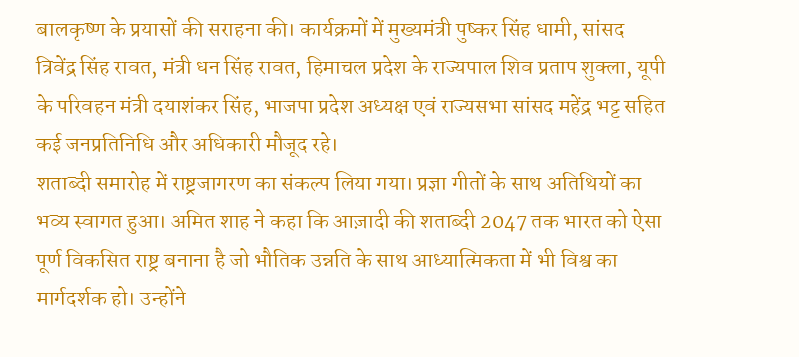बालकृष्ण के प्रयासों की सराहना की। कार्यक्रमों में मुख्यमंत्री पुष्कर सिंह धामी, सांसद त्रिवेंद्र सिंह रावत, मंत्री धन सिंह रावत, हिमाचल प्रदेश के राज्यपाल शिव प्रताप शुक्ला, यूपी के परिवहन मंत्री दयाशंकर सिंह, भाजपा प्रदेश अध्यक्ष एवं राज्यसभा सांसद महेंद्र भट्ट सहित कई जनप्रतिनिधि और अधिकारी मौजूद रहे।
शताब्दी समारोह में राष्ट्रजागरण का संकल्प लिया गया। प्रज्ञा गीतों के साथ अतिथियों का भव्य स्वागत हुआ। अमित शाह ने कहा कि आज़ादी की शताब्दी 2047 तक भारत को ऐसा पूर्ण विकसित राष्ट्र बनाना है जो भौतिक उन्नति के साथ आध्यात्मिकता में भी विश्व का मार्गदर्शक हो। उन्होंने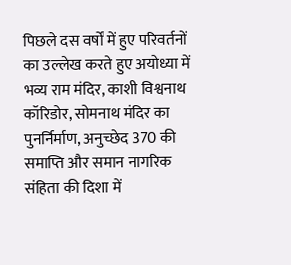पिछले दस वर्षों में हुए परिवर्तनों का उल्लेख करते हुए अयोध्या में भव्य राम मंदिर, काशी विश्वनाथ कॉरिडोर, सोमनाथ मंदिर का पुनर्निर्माण, अनुच्छेद 370 की समाप्ति और समान नागरिक संहिता की दिशा में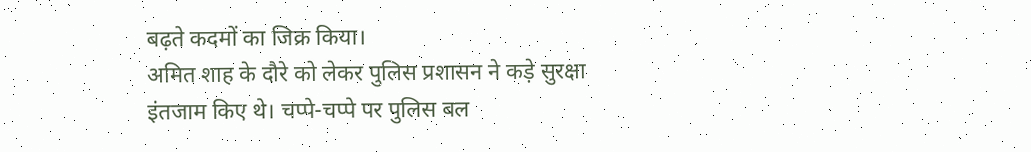बढ़ते कदमों का जिक्र किया।
अमित शाह के दौरे को लेकर पुलिस प्रशासन ने कड़े सुरक्षा इंतजाम किए थे। चप्पे-चप्पे पर पुलिस बल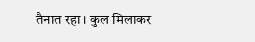तैनात रहा। कुल मिलाकर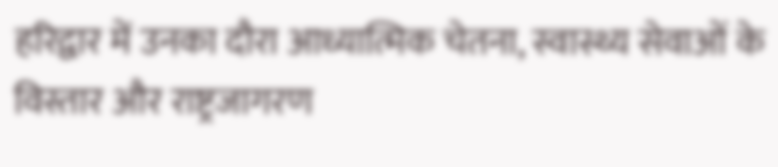हरिद्वार में उनका दौरा आध्यात्मिक चेतना, स्वास्थ्य सेवाओं के विस्तार और राष्ट्रजागरण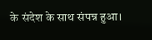के संदेश के साथ संपन्न हुआ।